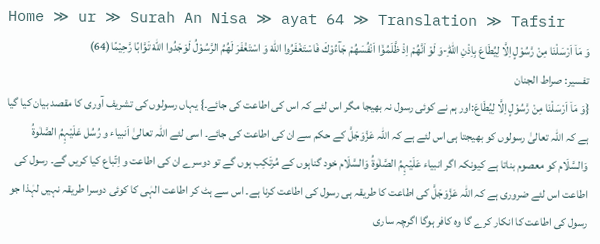Home ≫ ur ≫ Surah An Nisa ≫ ayat 64 ≫ Translation ≫ Tafsir
وَ مَاۤ اَرْسَلْنَا مِنْ رَّسُوْلٍ اِلَّا لِیُطَاعَ بِاِذْنِ اللّٰهِؕ-وَ لَوْ اَنَّهُمْ اِذْ ظَّلَمُوْۤا اَنْفُسَهُمْ جَآءُوْكَ فَاسْتَغْفَرُوا اللّٰهَ وَ اسْتَغْفَرَ لَهُمُ الرَّسُوْلُ لَوَجَدُوا اللّٰهَ تَوَّابًا رَّحِیْمًا(64)
تفسیر: صراط الجنان
{وَ مَاۤ اَرْسَلْنَا مِنْ رَّسُوْلٍ اِلَّا لِیُطَاعَ:اور ہم نے کوئی رسول نہ بھیجا مگر اس لئے کہ اس کی اطاعت کی جائے۔} یہاں رسولوں کی تشریف آوری کا مقصد بیان کیا گیا ہے کہ اللہ تعالیٰ رسولوں کو بھیجتا ہی اس لئے ہے کہ اللہ عَزَّوَجَلَّ کے حکم سے ان کی اطاعت کی جائے۔ اسی لئے اللہ تعالیٰ اَنبیاء و رُسُل عَلَیْہِمُ الصَّلٰوۃُ وَالسَّلَام کو معصوم بناتا ہے کیونکہ اگر انبیاء عَلَیْہِمُ الصَّلٰوۃُ وَالسَّلَام خود گناہوں کے مُرتَکِب ہوں گے تو دوسرے ان کی اطاعت و اِتّباع کیا کریں گے۔ رسول کی اطاعت اس لئے ضروری ہے کہ اللہ عَزَّوَجَلَّ کی اطاعت کا طریقہ ہی رسول کی اطاعت کرنا ہے۔ اس سے ہٹ کر اطاعت الہٰی کا کوئی دوسرا طریقہ نہیں لہٰذا جو رسول کی اطاعت کا انکار کرے گا وہ کافر ہوگا اگرچہ ساری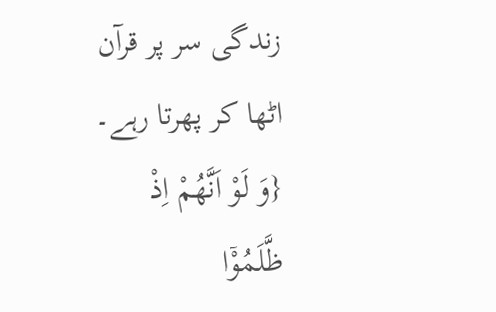زندگی سر پر قرآن اٹھا کر پھرتا رہے۔
{وَ لَوْ اَنَّهُمْ اِذْ ظَّلَمُوْۤا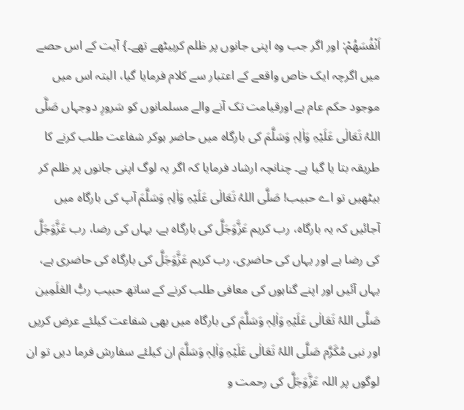اَنْفُسَهُمْ: اور اگر جب وہ اپنی جانوں پر ظلم کربیٹھے تھے۔} آیت کے اس حصے میں اگرچہ ایک خاص واقعے کے اعتبار سے کلام فرمایا گیا، البتہ اس میں موجود حکم عام ہے اورقیامت تک آنے والے مسلمانوں کو سَرورِ دوجہاں صَلَّی اللہُ تَعَالٰی عَلَیْہِ وَاٰلِہٖ وَسَلَّمَ کی بارگاہ میں حاضر ہوکر شفاعت طلب کرنے کا طریقہ بتا یا گیا ہے۔ چنانچہ ارشاد فرمایا کہ اگر یہ لوگ اپنی جانوں پر ظلم کر بیٹھیں تو اے حبیب! صَلَّی اللہُ تَعَالٰی عَلَیْہِ وَاٰلِہٖ وَسَلَّمَ آپ کی بارگاہ میں آجائیں کہ یہ بارگاہ، رب کریم عَزَّوَجَلَّ کی بارگاہ ہے، یہاں کی رضا، رب عَزَّوَجَلَّ کی رضا ہے اور یہاں کی حاضری، رب کریم عَزَّوَجَلَّ کی بارگاہ کی حاضری ہے، یہاں آئیں اور اپنے گناہوں کی معافی طلب کرنے کے ساتھ حبیب ربُّ العٰلَمِین صَلَّی اللہُ تَعَالٰی عَلَیْہِ وَاٰلِہٖ وَسَلَّمَ کی بارگاہ میں بھی شفاعت کیلئے عرض کریں اور نبی مُکَرَّم صَلَّی اللہُ تَعَالٰی عَلَیْہِ وَاٰلِہٖ وَسَلَّمَ ان کیلئے سفارش فرما دیں تو ان لوگوں پر اللہ عَزَّوَجَلَّ کی رحمت و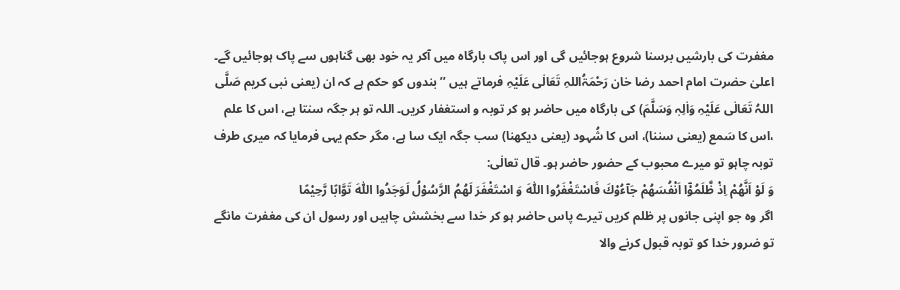مغفرت کی بارشیں برسنا شروع ہوجائیں گی اور اس پاک بارگاہ میں آکر یہ خود بھی گناہوں سے پاک ہوجائیں گے۔
اعلیٰ حضرت امام احمد رضا خان رَحْمَۃُاللہِ تَعَالٰی عَلَیْہِ فرماتے ہیں ’’بندوں کو حکم ہے کہ ان (یعنی نبی کریم صَلَّی اللہُ تَعَالٰی عَلَیْہِ وَاٰلِہٖ وَسَلَّمَ) کی بارگاہ میں حاضر ہو کر توبہ و استغفار کریں۔ اللہ تو ہر جگہ سنتا ہے، اس کا علم ،اس کا سَمع (یعنی سننا)، اس کا شُہود (یعنی دیکھنا) سب جگہ ایک سا ہے، مگر حکم یہی فرمایا کہ میری طرف توبہ چاہو تو میرے محبوب کے حضور حاضر ہو۔ قال تعالٰی:
وَ لَوْ اَنَّهُمْ اِذْ ظَّلَمُوْۤا اَنْفُسَهُمْ جَآءُوْكَ فَاسْتَغْفَرُوا اللّٰهَ وَ اسْتَغْفَرَ لَهُمُ الرَّسُوْلُ لَوَجَدُوا اللّٰهَ تَوَّابًا رَّحِیْمًا
اگر وہ جو اپنی جانوں پر ظلم کریں تیرے پاس حاضر ہو کر خدا سے بخشش چاہیں اور رسول ان کی مغفرت مانگے تو ضرور خدا کو توبہ قبول کرنے والا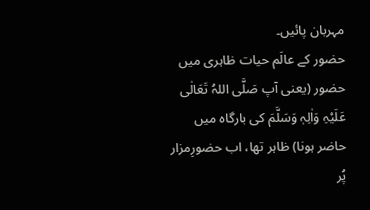مہربان پائیں۔
حضور کے عالَم حیات ظاہری میں حضور (یعنی آپ صَلَّی اللہُ تَعَالٰی عَلَیْہِ وَاٰلِہٖ وَسَلَّمَ کی بارگاہ میں حاضر ہونا) ظاہر تھا، اب حضورِمزار پُر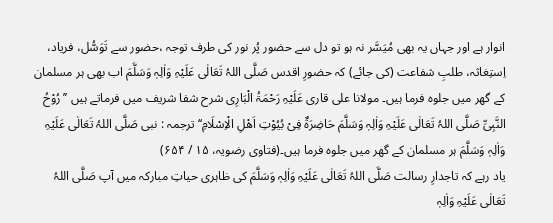انوار ہے اور جہاں یہ بھی مُیَسَّر نہ ہو تو دل سے حضور پُر نور کی طرف توجہ ،حضور سے تَوَسُّل، فریاد، اِستِغاثہ، طلبِ شفاعت (کی جائے) کہ حضورِ اقدس صَلَّی اللہُ تَعَالٰی عَلَیْہِ وَاٰلِہٖ وَسَلَّمَ اب بھی ہر مسلمان کے گھر میں جلوہ فرما ہیں۔ مولانا علی قاری عَلَیْہِ رَحْمَۃُ الْبَارِی شرح شفا شریف میں فرماتے ہیں ’’رُوْحُ النَّبِیِّ صَلَّی اللہُ تَعَالٰی عَلَیْہِ وَاٰلِہٖ وَسَلَّمَ حَاضِرَۃٌ فِیْ بُیُوْتِ اَھْلِ الْاِسْلَامِ‘‘ ترجمہ : نبی صَلَّی اللہُ تَعَالٰی عَلَیْہِ وَاٰلِہٖ وَسَلَّمَ ہر مسلمان کے گھر میں جلوہ فرما ہیں۔(فتاوی رضویہ، ۱۵ / ۶۵۴)
یاد رہے کہ تاجدارِ رسالت صَلَّی اللہُ تَعَالٰی عَلَیْہِ وَاٰلِہٖ وَسَلَّمَ کی ظاہری حیاتِ مبارکہ میں آپ صَلَّی اللہُ تَعَالٰی عَلَیْہِ وَاٰلِہٖ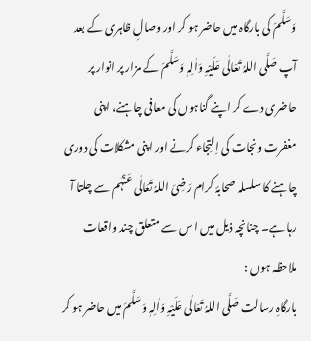وَسَلَّمَ کی بارگاہ میں حاضر ہو کر اور وصالِ ظاہری کے بعد آپ صَلَّی اللہُ تَعَالٰی عَلَیْہِ وَاٰلِہٖ وَسَلَّمَ کے مزار پر انوار پر حاضری دے کر اپنے گناہوں کی معافی چاہنے، اپنی مغفرت ونجات کی اِلتِجاء کرنے اور اپنی مشکلات کی دوری چاہنے کا سلسلہ صحابۂ کرام رَضِیَ اللہُ تَعَالٰی عَنْہُم سے چلتا آ رہا ہے۔ چنانچہ ذیل میں ا س سے متعلق چند واقعات ملاحظہ ہوں :
بارگاہِ رسالت صَلَّی اللہُ تَعَالٰی عَلَیْہِ وَاٰلِہٖ وَسَلَّمَ میں حاضر ہو کر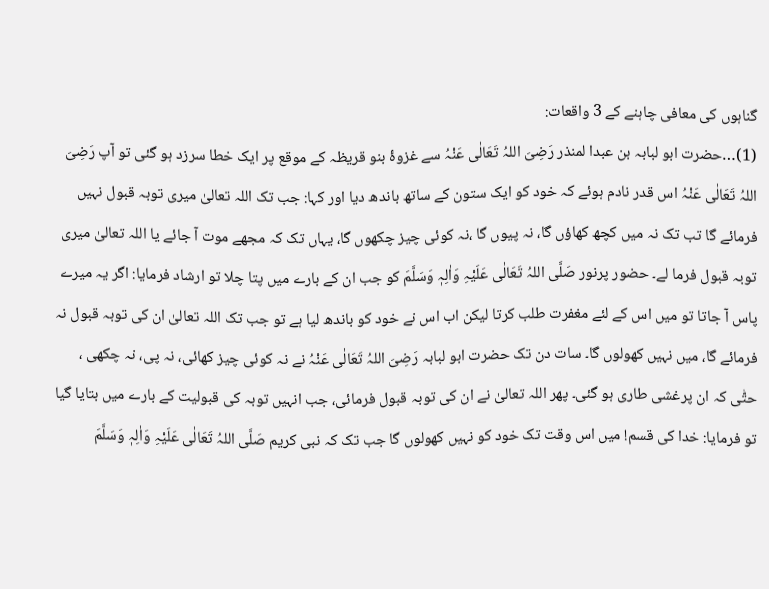گناہوں کی معافی چاہنے کے 3 واقعات:
(1)…حضرت ابو لبابہ بن عبدا لمنذر رَضِیَ اللہُ تَعَالٰی عَنْہُ سے غزوۂ بنو قریظہ کے موقع پر ایک خطا سرزد ہو گئی تو آپ رَضِیَ اللہُ تَعَالٰی عَنْہُ اس قدر نادم ہوئے کہ خود کو ایک ستون کے ساتھ باندھ دیا اور کہا: جب تک اللہ تعالیٰ میری توبہ قبول نہیں فرمائے گا تب تک نہ میں کچھ کھاؤں گا، نہ پیوں گا ،نہ کوئی چیز چکھوں گا، یہاں تک کہ مجھے موت آ جائے یا اللہ تعالیٰ میری توبہ قبول فرما لے۔ حضور پرنور صَلَّی اللہُ تَعَالٰی عَلَیْہِ وَاٰلِہٖ وَسَلَّمَ کو جب ان کے بارے میں پتا چلا تو ارشاد فرمایا: اگر یہ میرے پاس آ جاتا تو میں اس کے لئے مغفرت طلب کرتا لیکن اب اس نے خود کو باندھ لیا ہے تو جب تک اللہ تعالیٰ ان کی توبہ قبول نہ فرمائے گا، میں نہیں کھولوں گا۔ سات دن تک حضرت ابو لبابہ رَضِیَ اللہُ تَعَالٰی عَنْہُ نے نہ کوئی چیز کھائی، نہ پی، نہ چکھی ، حتّٰی کہ ان پرغشی طاری ہو گئی۔ پھر اللہ تعالیٰ نے ان کی توبہ قبول فرمائی، جب انہیں توبہ کی قبولیت کے بارے میں بتایا گیا تو فرمایا: خدا کی قسم! میں اس وقت تک خود کو نہیں کھولوں گا جب تک کہ نبی کریم صَلَّی اللہُ تَعَالٰی عَلَیْہِ وَاٰلِہٖ وَسَلَّمَ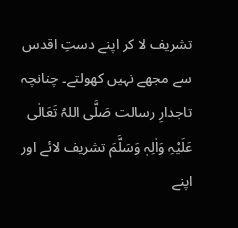تشریف لا کر اپنے دستِ اقدس سے مجھے نہیں کھولتے۔ چنانچہ تاجدارِ رسالت صَلَّی اللہُ تَعَالٰی عَلَیْہِ وَاٰلِہٖ وَسَلَّمَ تشریف لائے اور اپنے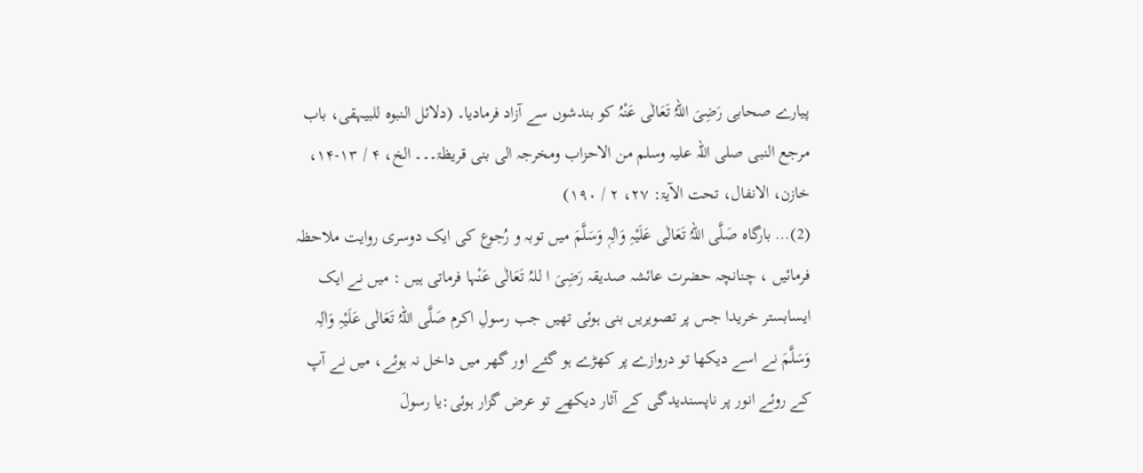پیارے صحابی رَضِیَ اللہُ تَعَالٰی عَنْہُ کو بندشوں سے آزاد فرمادیا۔ (دلائل النبوہ للبیہقی، باب مرجع النبی صلی اللہ علیہ وسلم من الاحزاب ومخرجہ الی بنی قریظۃ۔۔۔ الخ، ۴ / ۱۳-۱۴، خازن، الانفال، تحت الآیۃ: ۲۷، ۲ / ۱۹۰)
(2)… بارگاہ صَلَّی اللہُ تَعَالٰی عَلَیْہِ وَاٰلِہٖ وَسَلَّمَ میں توبہ و رُجوع کی ایک دوسری روایت ملاحظہ فرمائیں ، چنانچہ حضرت عائشہ صدیقہ رَضِیَ ا للہُ تَعَالٰی عَنْہا فرماتی ہیں : میں نے ایک ایسابستر خریدا جس پر تصویریں بنی ہوئی تھیں جب رسولِ اکرم صَلَّی اللہُ تَعَالٰی عَلَیْہِ وَاٰلِہ وَسَلَّمَ نے اسے دیکھا تو دروازے پر کھڑے ہو گئے اور گھر میں داخل نہ ہوئے، میں نے آپ کے روئے انور پر ناپسندیدگی کے آثار دیکھے تو عرض گزار ہوئی:یا رسولَ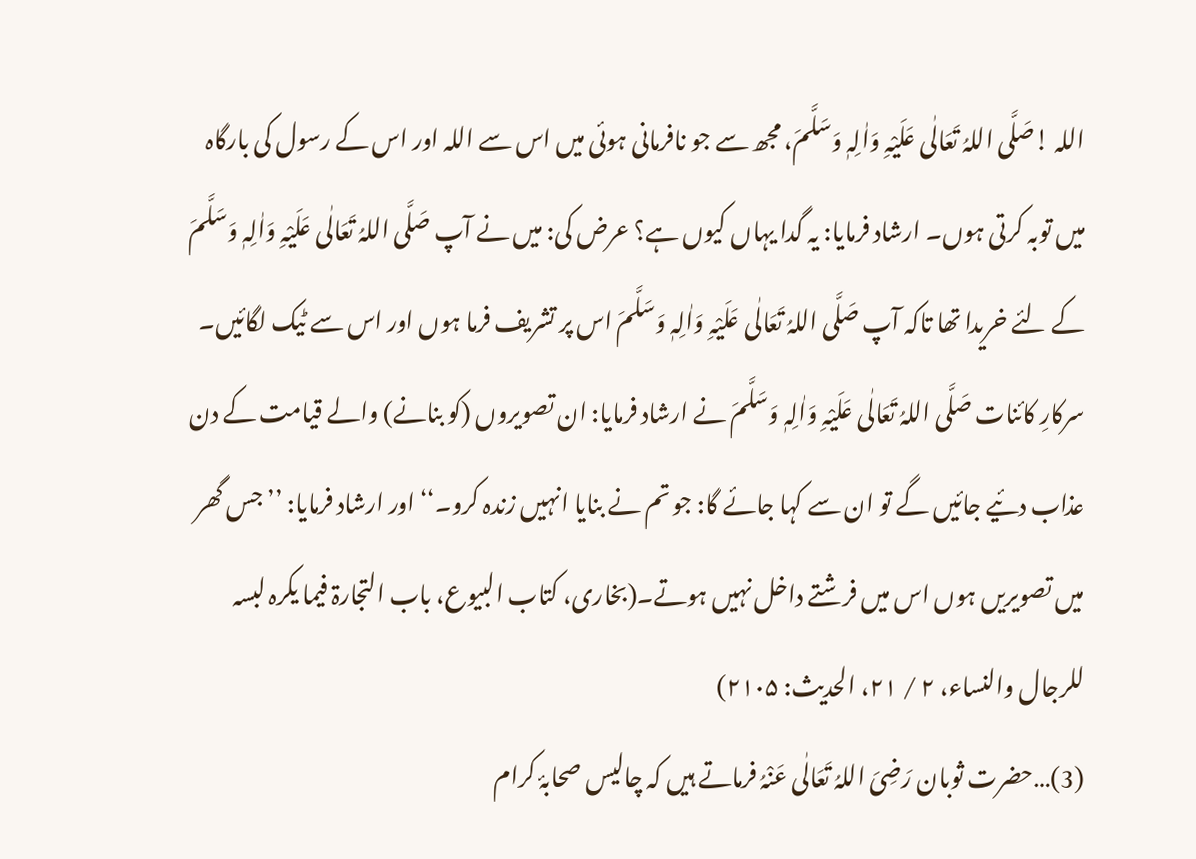اللہ !صَلَّی اللہُ تَعَالٰی عَلَیْہِ وَاٰلِہٖ وَسَلَّمَ، مجھ سے جو نافرمانی ہوئی میں اس سے اللہ اور اس کے رسول کی بارگاہ میں توبہ کرتی ہوں۔ ارشاد فرمایا: یہ گدا یہاں کیوں ہے؟ عرض کی: میں نے آپ صَلَّی اللہُ تَعَالٰی عَلَیْہِ وَاٰلِہٖ وَسَلَّمَ کے لئے خریدا تھا تاکہ آپ صَلَّی اللہُ تَعَالٰی عَلَیْہِ وَاٰلِہٖ وَسَلَّمَ اس پر تشریف فرما ہوں اور اس سے ٹیک لگائیں۔ سرکارِ کائنات صَلَّی اللہُ تَعَالٰی عَلَیْہِ وَاٰلِہٖ وَسَلَّمَ نے ارشاد فرمایا: ان تصویروں (کو بنانے) والے قیامت کے دن عذاب دئیے جائیں گے تو ان سے کہا جائے گا: جو تم نے بنایا انہیں زندہ کرو۔‘‘ اور ارشاد فرمایا: ’’جس گھر میں تصویریں ہوں اس میں فرشتے داخل نہیں ہوتے۔(بخاری، کتاب البیوع، باب التجارۃ فیما یکرہ لبسہ للرجال والنساء، ۲ / ۲۱، الحدیث: ۲۱۰۵)
(3)…حضرت ثوبان رَضِیَ اللہُ تَعَالٰی عَنْہُ فرماتے ہیں کہ چالیس صحابۂ کرام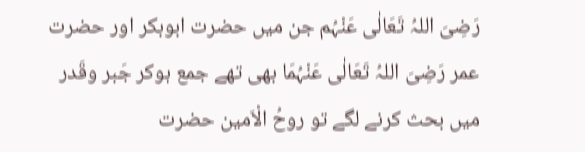رَضِیَ اللہُ تَعَالٰی عَنْہُم جن میں حضرت ابوبکر اور حضرت عمر رَضِیَ اللہُ تَعَالٰی عَنْہُمَا بھی تھے جمع ہوکر جَبر وقَدر میں بحث کرنے لگے تو روحُ الْاَمین حضرت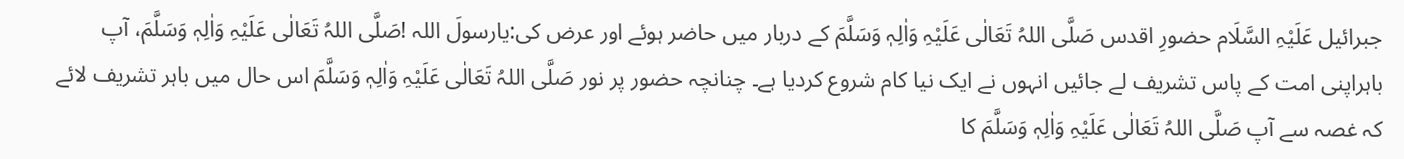جبرائیل عَلَیْہِ السَّلَام حضورِ اقدس صَلَّی اللہُ تَعَالٰی عَلَیْہِ وَاٰلِہٖ وَسَلَّمَ کے دربار میں حاضر ہوئے اور عرض کی:یارسولَ اللہ !صَلَّی اللہُ تَعَالٰی عَلَیْہِ وَاٰلِہٖ وَسَلَّمَ، آپ باہراپنی امت کے پاس تشریف لے جائیں انہوں نے ایک نیا کام شروع کردیا ہے۔ چنانچہ حضور پر نور صَلَّی اللہُ تَعَالٰی عَلَیْہِ وَاٰلِہٖ وَسَلَّمَ اس حال میں باہر تشریف لائے کہ غصہ سے آپ صَلَّی اللہُ تَعَالٰی عَلَیْہِ وَاٰلِہٖ وَسَلَّمَ کا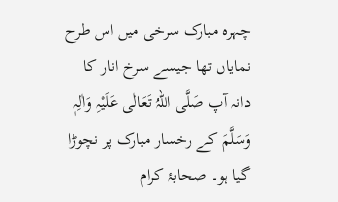چہرہ مبارک سرخی میں اس طرح نمایاں تھا جیسے سرخ انار کا دانہ آپ صَلَّی اللہُ تَعَالٰی عَلَیْہِ وَاٰلِہٖ وَسَلَّمَ کے رخسار مبارک پر نچوڑا گیا ہو۔ صحابۂ کرام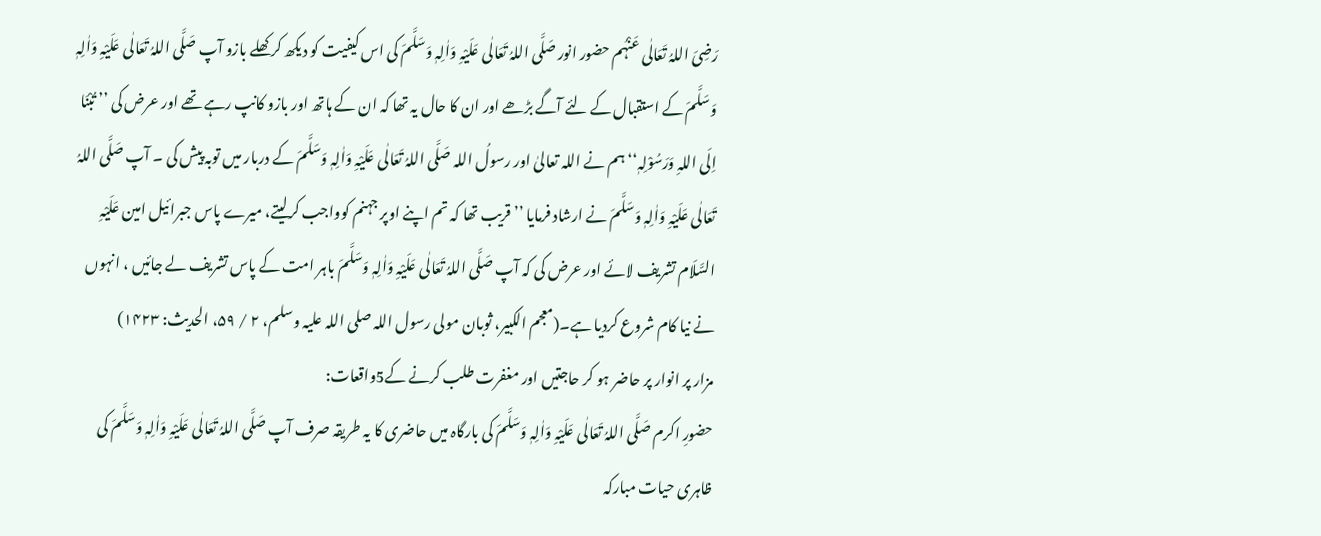رَضِیَ اللہُ تَعَالٰی عَنْہُم حضور انور صَلَّی اللہُ تَعَالٰی عَلَیْہِ وَاٰلِہٖ وَسَلَّمَ کی اس کیفیت کو دیکھ کر کھلے بازو آپ صَلَّی اللہُ تَعَالٰی عَلَیْہِ وَاٰلِہٖ وَسَلَّمَ کے استقبال کے لئے آگے بڑھے اور ان کا حال یہ تھا کہ ان کے ہاتھ اور بازو کانپ رہے تھے اور عرض کی ’’ تُبْنَا اِلَی اللہِ وَرَسُوْلِہٖ‘‘ ہم نے اللہ تعالیٰ اور رسولُ اللہ صَلَّی اللہُ تَعَالٰی عَلَیْہِ وَاٰلِہٖ وَسَلَّمَ کے دربار میں توبہ پیش کی ۔ آپ صَلَّی اللہُ تَعَالٰی عَلَیْہِ وَاٰلِہٖ وَسَلَّمَ نے ارشاد فرمایا ’’قریب تھا کہ تم اپنے اوپر جہنم کوواجب کرلیتے، میرے پاس جبرائیل امین عَلَیْہِ السَّلَام تشریف لائے اور عرض کی کہ آپ صَلَّی اللہُ تَعَالٰی عَلَیْہِ وَاٰلِہٖ وَسَلَّمَ باہر امت کے پاس تشریف لے جائیں ، انہوں نے نیا کام شروع کردیا ہے۔(معجم الکبیر، ثوبان مولی رسول اللہ صلی اللہ علیہ وسلم، ۲ / ۵۹، الحدیث: ۱۴۲۳)
مزار پر انوار پر حاضر ہو کر حاجتیں اور مغفرت طلب کرنے کے5واقعات:
حضورِ اکرم صَلَّی اللہُ تَعَالٰی عَلَیْہِ وَاٰلِہٖ وَسَلَّمَ کی بارگاہ میں حاضری کا یہ طریقہ صرف آپ صَلَّی اللہُ تَعَالٰی عَلَیْہِ وَاٰلِہٖ وَسَلَّمَ کی ظاہری حیات مبارکہ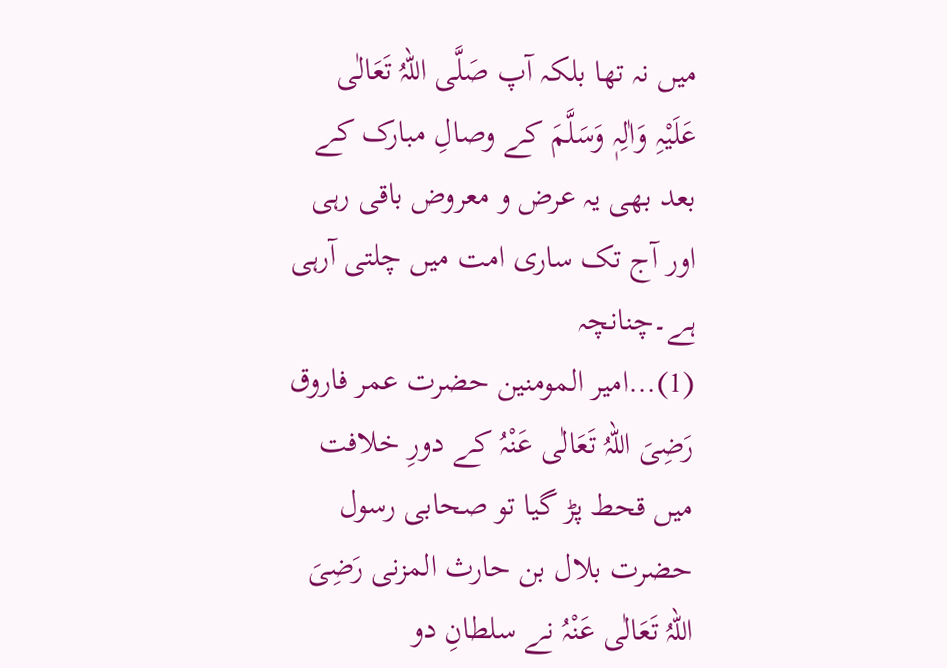میں نہ تھا بلکہ آپ صَلَّی اللہُ تَعَالٰی عَلَیْہِ وَاٰلِہٖ وَسَلَّمَ کے وصالِ مبارک کے بعد بھی یہ عرض و معروض باقی رہی اور آج تک ساری امت میں چلتی آرہی ہے۔چنانچہ
(1)…امیر المومنین حضرت عمر فاروق رَضِیَ اللہُ تَعَالٰی عَنْہُ کے دورِ خلافت میں قحط پڑ گیا تو صحابی رسول حضرت بلال بن حارث المزنی رَضِیَ اللہُ تَعَالٰی عَنْہُ نے سلطانِ دو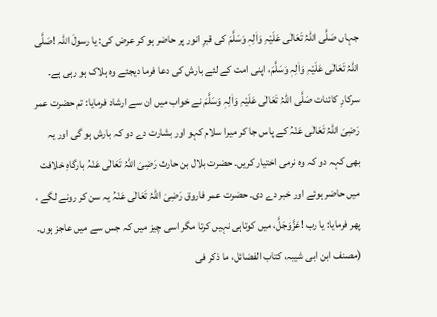جہاں صَلَّی اللہُ تَعَالٰی عَلَیْہِ وَاٰلِہٖ وَسَلَّمَ کی قبرِ انور پر حاضر ہو کر عرض کی: یا رسولَ اللہ !صَلَّی اللہُ تَعَالٰی عَلَیْہِ وَاٰلِہٖ وَسَلَّمَ، اپنی امت کے لئے بارش کی دعا فرما دیجئے وہ ہلاک ہو رہی ہے۔ سرکارِ کائنات صَلَّی اللہُ تَعَالٰی عَلَیْہِ وَاٰلِہٖ وَسَلَّمَ نے خواب میں ان سے ارشاد فرمایا: تم حضرت عمر رَضِیَ اللہُ تَعَالٰی عَنْہُ کے پاس جا کر میرا سلام کہو اور بشارت دے دو کہ بارش ہو گی اور یہ بھی کہہ دو کہ وہ نرمی اختیار کریں۔ حضرت بلال بن حارث رَضِیَ اللہُ تَعَالٰی عَنْہُ بارگاہِ خلافت میں حاضر ہوئے اور خبر دے دی۔ حضرت عمر فاروق رَضِیَ اللہُ تَعَالٰی عَنْہُ یہ سن کر رونے لگے ، پھر فرمایا: یا رب !عَزَّوَجَلَّ، میں کوتاہی نہیں کرتا مگر اسی چیز میں کہ جس سے میں عاجز ہوں۔ (مصنف ابن ابی شیبہ، کتاب الفضائل، ما ذکر فی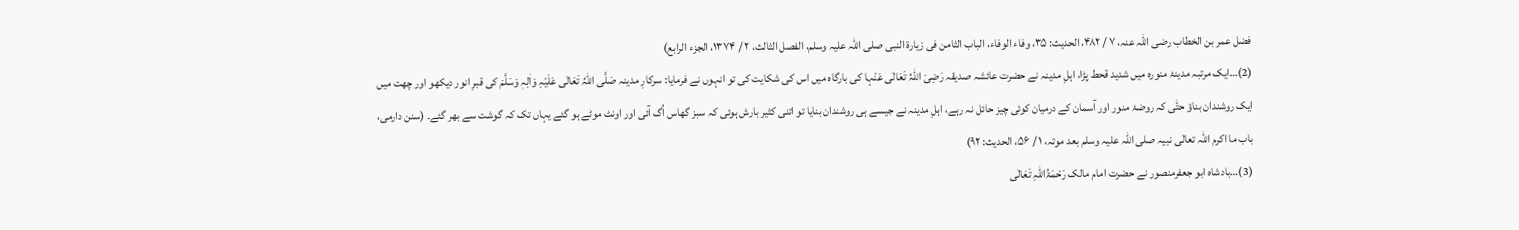فضل عمر بن الخطاب رضی اللہ عنہ، ۷ / ۴۸۲، الحدیث: ۳۵، وفاء الوفاء، الباب الثامن فی زیارۃ النبی صلی اللہ علیہ وسلم، الفصل الثالث، ۲ / ۱۳۷۴، الجزء الرابع)
(2)…ایک مرتبہ مدینۂ منورہ میں شدید قحط پڑا، اہلِ مدینہ نے حضرت عائشہ صدیقہ رَضِیَ اللہُ تَعَالٰی عَنْہا کی بارگاہ میں اس کی شکایت کی تو انہوں نے فرمایا: سرکارِ مدینہ صَلَّی اللہُ تَعَالٰی عَلَیْہِ وَاٰلِہٖ وَسَلَّمَ کی قبرِ انور دیکھو اور چھت میں ایک روشندان بناؤ حتّٰی کہ روضۂ منور اور آسمان کے درمیان کوئی چیز حائل نہ رہے، اہلِ مدینہ نے جیسے ہی روشندان بنایا تو اتنی کثیر بارش ہوئی کہ سبز گھاس اُگ آئی اور اونٹ موٹے ہو گئے یہاں تک کہ گوشت سے بھر گئے۔ (سنن دارمی، باب ما اکرم اللہ تعالٰی نبیہ صلی اللہ علیہ وسلم بعد موتہ، ۱ / ۵۶، الحدیث: ۹۲)
(3)…بادشاہ ابو جعفرمنصور نے حضرت امام مالک رَحْمَۃُاللہِ تَعَالٰی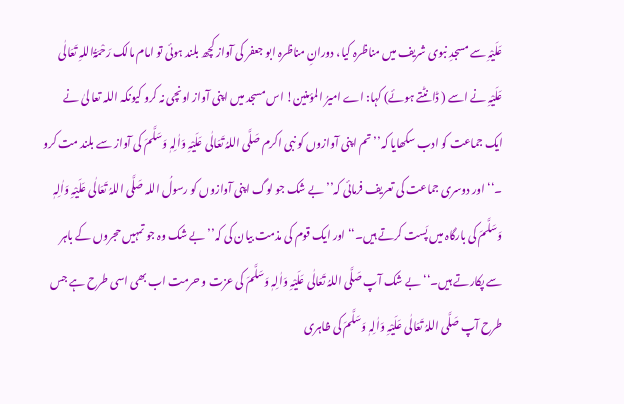عَلَیْہِ سے مسجدِ نبوی شریف میں مناظرہ کیا، دورانِ مناظرہ ابو جعفر کی آواز کچھ بلند ہوئی تو امام مالک رَحْمَۃُاللہِ تَعَالٰی عَلَیْہِ نے اسے ( ڈانٹتے ہوئے) کہا: اے امیرُ المؤمنین! اس مسجد میں اپنی آواز اونچی نہ کرو کیونکہ اللہ تعا لیٰ نے ایک جماعت کو ادب سکھایا کہ’’تم اپنی آوازوں کو نبی اکرم صَلَّی اللہُ تَعَالٰی عَلَیْہِ وَاٰلِہٖ وَسَلَّمَ کی آواز سے بلند مت کرو ۔‘‘اور دوسری جماعت کی تعریف فرمائی کہ’’بے شک جو لوگ اپنی آوازوں کو رسولُ اللہ صَلَّی اللہُ تَعَالٰی عَلَیْہِ وَاٰلِہٖ وَسَلَّمَ کی بارگاہ میں پَست کرتے ہیں۔‘‘ اور ایک قوم کی مذمت بیان کی کہ’’بے شک وہ جو تمہیں حجروں کے باہر سے پکارتے ہیں۔‘‘ بے شک آپ صَلَّی اللہُ تَعَالٰی عَلَیْہِ وَاٰلِہٖ وَسَلَّمَ کی عزت و حرمت اب بھی اسی طرح ہے جس طرح آپ صَلَّی اللہُ تَعَالٰی عَلَیْہِ وَاٰلِہٖ وَسَلَّمَ کی ظاہری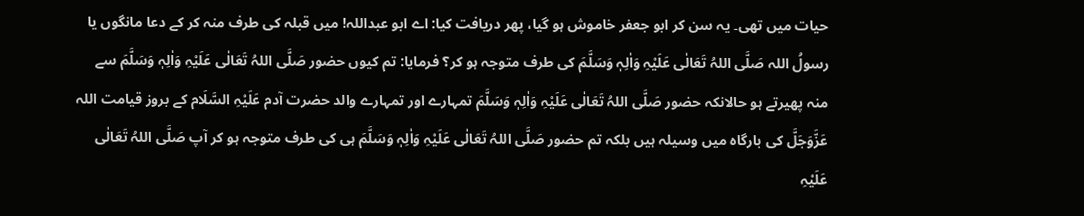حیات میں تھی۔ یہ سن کر ابو جعفر خاموش ہو گیا، پھر دریافت کیا: اے ابو عبداللہ! میں قبلہ کی طرف منہ کر کے دعا مانگوں یا رسولُ اللہ صَلَّی اللہُ تَعَالٰی عَلَیْہِ وَاٰلِہٖ وَسَلَّمَ کی طرف متوجہ ہو کر؟ فرمایا: تم کیوں حضور صَلَّی اللہُ تَعَالٰی عَلَیْہِ وَاٰلِہٖ وَسَلَّمَ سے منہ پھیرتے ہو حالانکہ حضور صَلَّی اللہُ تَعَالٰی عَلَیْہِ وَاٰلِہٖ وَسَلَّمَ تمہارے اور تمہارے والد حضرت آدم عَلَیْہِ السَّلَام کے بروز قیامت اللہ عَزَّوَجَلَّ کی بارگاہ میں وسیلہ ہیں بلکہ تم حضور صَلَّی اللہُ تَعَالٰی عَلَیْہِ وَاٰلِہٖ وَسَلَّمَ ہی کی طرف متوجہ ہو کر آپ صَلَّی اللہُ تَعَالٰی عَلَیْہِ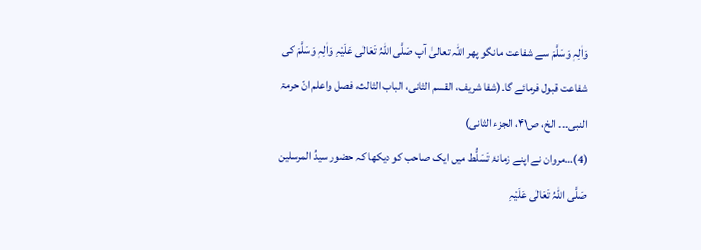وَاٰلِہٖ وَسَلَّمَ سے شفاعت مانگو پھر اللہ تعالیٰ آپ صَلَّی اللہُ تَعَالٰی عَلَیْہِ وَاٰلِہٖ وَسَلَّمَ کی شفاعت قبول فرمائے گا۔(شفا شریف، القسم الثانی، الباب الثالث، فصل واعلم انّ حرمۃ النبی۔۔۔ الخ، ص۴۱، الجزء الثانی)
(4)…مروان نے اپنے زمانۂ تَسَلُّط میں ایک صاحب کو دیکھا کہ حضور سیدُ المرسلین صَلَّی اللہُ تَعَالٰی عَلَیْہِ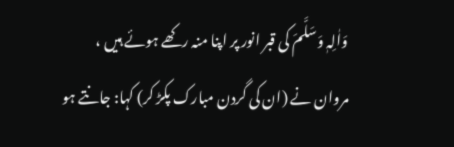وَاٰلِہٖ وَسَلَّمَ کی قبر انور پر اپنا منہ رکھے ہوئے ہیں ، مروان نے (ان کی گردن مبارک پکڑ کر) کہا: جانتے ہو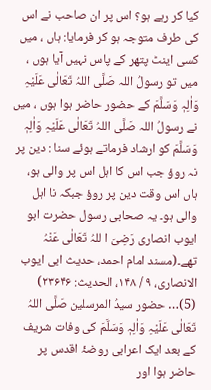کیا کر رہے ہو؟ اس پر ان صاحب نے اس کی طرف متوجہ ہو کر فرمایا: ہاں ، میں کسی اینٹ پتھر کے پاس نہیں آیا ہوں ، میں تو رسولُ اللہ صَلَّی اللہُ تَعَالٰی عَلَیْہِ وَاٰلِہٖ وَسَلَّمَ کے حضور حاضر ہوا ہوں ، میں نے رسولُ اللہ صَلَّی اللہُ تَعَالٰی عَلَیْہِ وَاٰلِہٖ وَسَلَّمَ کو ارشاد فرماتے ہوئے سنا : دین پر نہ روؤ جب اس کا اہل اس پر والی ہو، ہاں اس وقت دین پر روؤ جبکہ نا اہل والی ہو۔ یہ صحابی رسول حضرت ابو ایوب انصاری رَضِیَ ا للہُ تَعَالٰی عَنْہُ تھے۔(مسند امام احمد، حدیث ابی ایوب الانصاری، ۹ / ۱۴۸، الحدیث: ۲۳۶۴۶)
(5)… حضور سیدُ المرسلین صَلَّی اللہُ تَعَالٰی عَلَیْہِ وَاٰلِہٖ وَسَلَّمَ کی وفات شریف کے بعد ایک اعرابی روضۂ اقدس پر حاضر ہوا اور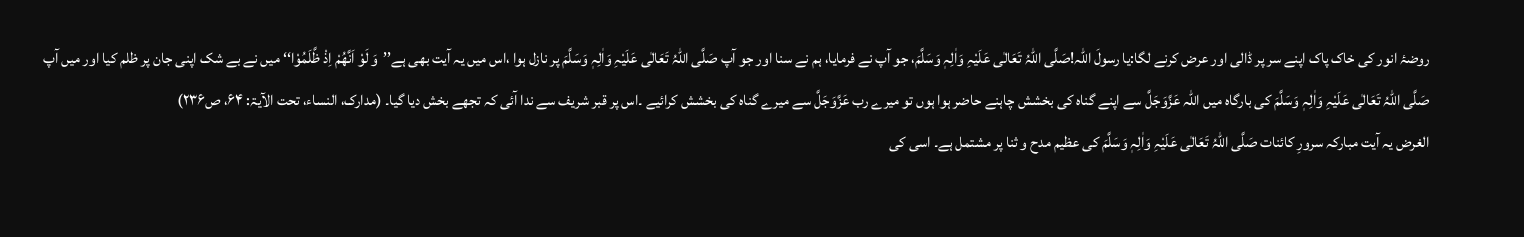روضۂ انور کی خاک پاک اپنے سر پر ڈالی اور عرض کرنے لگا:یا رسولَ اللہ!صَلَّی اللہُ تَعَالٰی عَلَیْہِ وَاٰلِہٖ وَسَلَّمَ، جو آپ نے فرمایا، ہم نے سنا اور جو آپ صَلَّی اللہُ تَعَالٰی عَلَیْہِ وَاٰلِہٖ وَسَلَّمَ پر نازل ہوا ،اس میں یہ آیت بھی ہے’’وَ لَوْ اَنَّهُمْ اِذْ ظَّلَمُوْا‘‘ میں نے بے شک اپنی جان پر ظلم کیا اور میں آپ صَلَّی اللہُ تَعَالٰی عَلَیْہِ وَاٰلِہٖ وَسَلَّمَ کی بارگاہ میں اللہ عَزَّوَجَلَّ سے اپنے گناہ کی بخشش چاہنے حاضر ہوا ہوں تو میرے رب عَزَّوَجَلَّ سے میرے گناہ کی بخشش کرائیے ۔اس پر قبر شریف سے ندا آئی کہ تجھے بخش دیا گیا۔ (مدارک، النساء، تحت الآیۃ: ۶۴، ص۲۳۶)
الغرض یہ آیت مبارکہ سرورِ کائنات صَلَّی اللہُ تَعَالٰی عَلَیْہِ وَاٰلِہٖ وَسَلَّمَ کی عظیم مدح و ثنا پر مشتمل ہے۔ اسی کی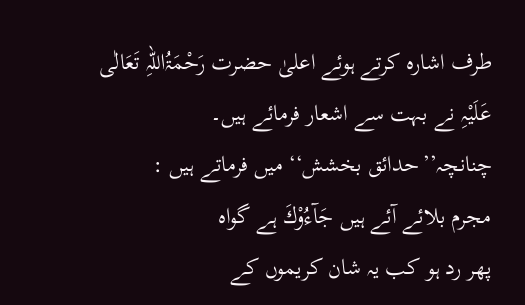طرف اشارہ کرتے ہوئے اعلیٰ حضرت رَحْمَۃُاللہِ تَعَالٰی عَلَیْہِ نے بہت سے اشعار فرمائے ہیں۔ چنانچہ’’حدائق بخشش‘‘ میں فرماتے ہیں :
مجرم بلائے آئے ہیں جَآءُوْكَ ہے گواہ
پھر رد ہو کب یہ شان کریموں کے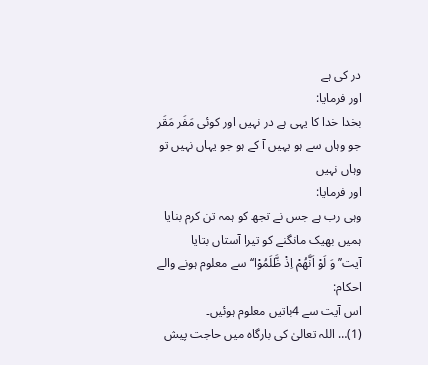در کی ہے
اور فرمایا:
بخدا خدا کا یہی ہے در نہیں اور کوئی مَفَر مَقَر
جو وہاں سے ہو یہیں آ کے ہو جو یہاں نہیں تو وہاں نہیں
اور فرمایا:
وہی رب ہے جس نے تجھ کو ہمہ تن کرم بنایا
ہمیں بھیک مانگنے کو تیرا آستاں بتایا
آیت’’وَ لَوْ اَنَّهُمْ اِذْ ظَّلَمُوْا‘‘سے معلوم ہونے والے احکام:
اس آیت سے 4باتیں معلوم ہوئیں۔
(1)… اللہ تعالیٰ کی بارگاہ میں حاجت پیش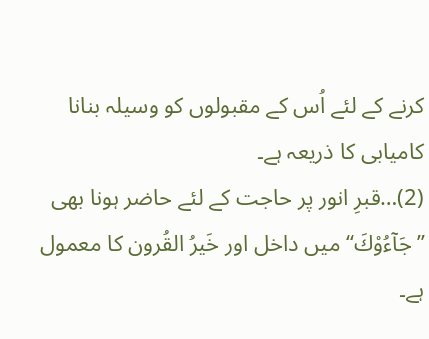کرنے کے لئے اُس کے مقبولوں کو وسیلہ بنانا کامیابی کا ذریعہ ہے۔
(2)…قبرِ انور پر حاجت کے لئے حاضر ہونا بھی ’’جَآءُوْكَ‘‘ میں داخل اور خَیرُ القُرون کا معمول ہے۔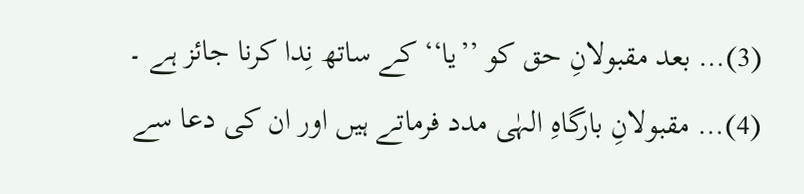(3)… بعد مقبولانِ حق کو ’’یا‘‘ کے ساتھ نِدا کرنا جائز ہے ۔
(4)… مقبولانِ بارگاہِ الہٰی مدد فرماتے ہیں اور ان کی دعا سے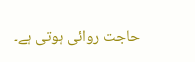حاجت روائی ہوتی ہے۔